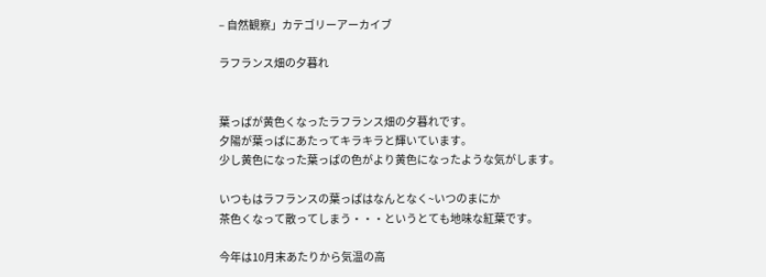– 自然観察」カテゴリーアーカイブ

ラフランス畑の夕暮れ


葉っぱが黄色くなったラフランス畑の夕暮れです。
夕陽が葉っぱにあたってキラキラと輝いています。
少し黄色になった葉っぱの色がより黄色になったような気がします。

いつもはラフランスの葉っぱはなんとなく~いつのまにか
茶色くなって散ってしまう・・・というとても地味な紅葉です。

今年は10月末あたりから気温の高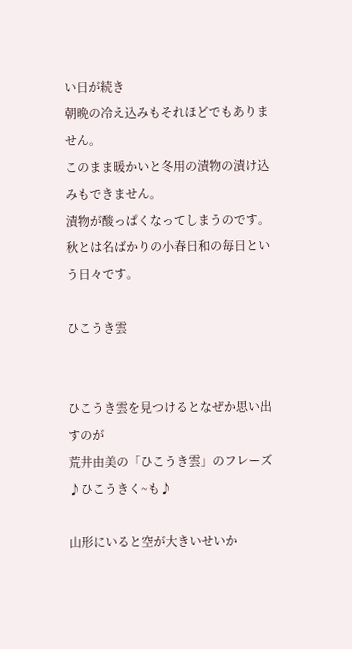い日が続き
朝晩の冷え込みもそれほどでもありません。
このまま暖かいと冬用の漬物の漬け込みもできません。
漬物が酸っぱくなってしまうのです。
秋とは名ばかりの小春日和の毎日という日々です。

ひこうき雲


ひこうき雲を見つけるとなぜか思い出すのが
荒井由美の「ひこうき雲」のフレーズ ♪ひこうきく~も♪

山形にいると空が大きいせいか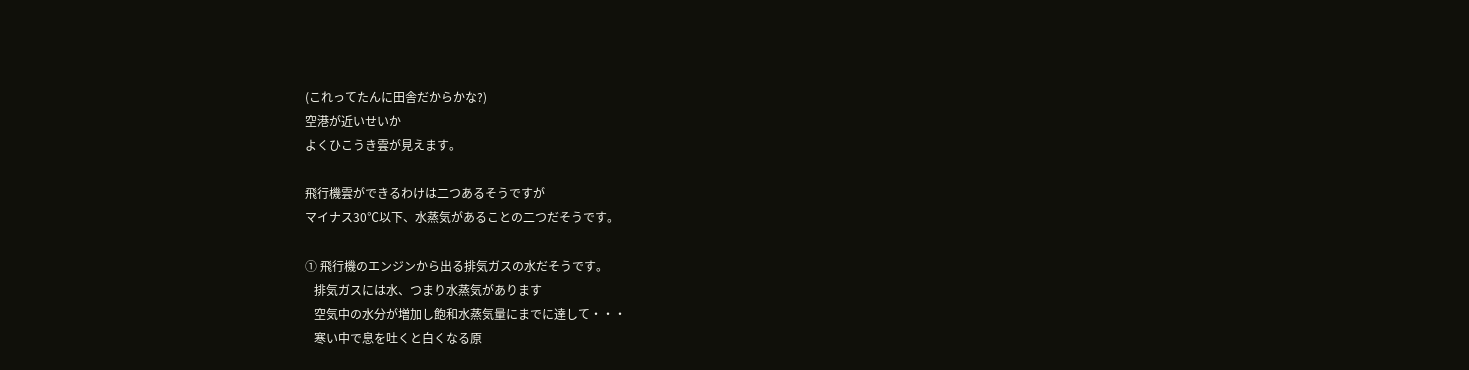(これってたんに田舎だからかな?)
空港が近いせいか
よくひこうき雲が見えます。

飛行機雲ができるわけは二つあるそうですが
マイナス30℃以下、水蒸気があることの二つだそうです。

① 飛行機のエンジンから出る排気ガスの水だそうです。
   排気ガスには水、つまり水蒸気があります
   空気中の水分が増加し飽和水蒸気量にまでに達して・・・
   寒い中で息を吐くと白くなる原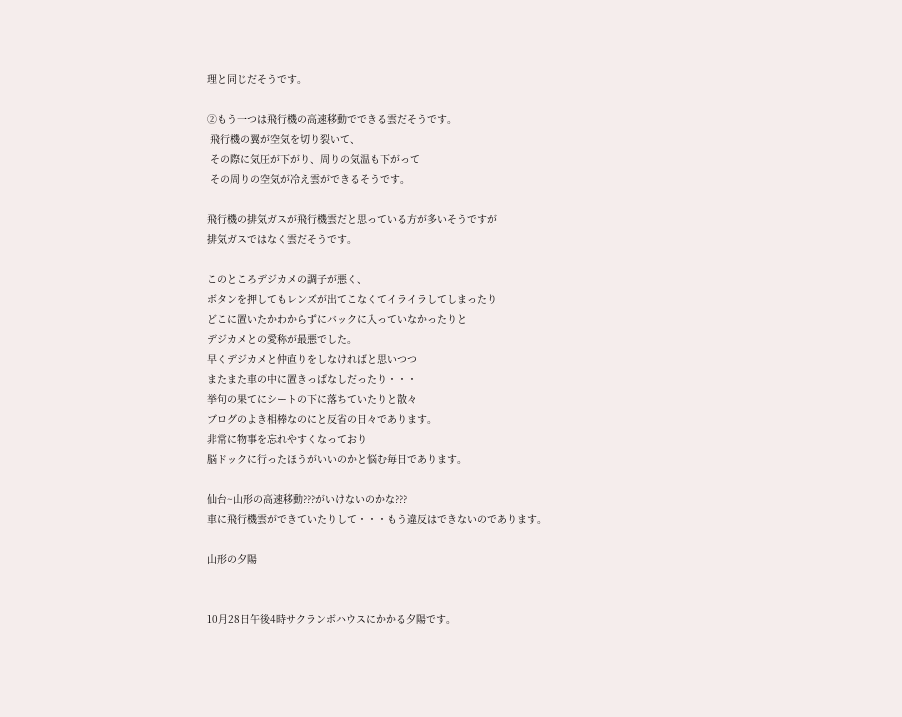理と同じだそうです。

②もう一つは飛行機の高速移動でできる雲だそうです。
 飛行機の翼が空気を切り裂いて、
 その際に気圧が下がり、周りの気温も下がって
 その周りの空気が冷え雲ができるそうです。

飛行機の排気ガスが飛行機雲だと思っている方が多いそうですが
排気ガスではなく雲だそうです。

このところデジカメの調子が悪く、
ボタンを押してもレンズが出てこなくてイライラしてしまったり
どこに置いたかわからずにバックに入っていなかったりと
デジカメとの愛称が最悪でした。
早くデジカメと仲直りをしなければと思いつつ
またまた車の中に置きっぱなしだったり・・・
挙句の果てにシートの下に落ちていたりと散々
ブログのよき相棒なのにと反省の日々であります。
非常に物事を忘れやすくなっており
脳ドックに行ったほうがいいのかと悩む毎日であります。

仙台~山形の高速移動???がいけないのかな???
車に飛行機雲ができていたりして・・・もう違反はできないのであります。

山形の夕陽


10月28日午後4時サクランボハウスにかかる夕陽です。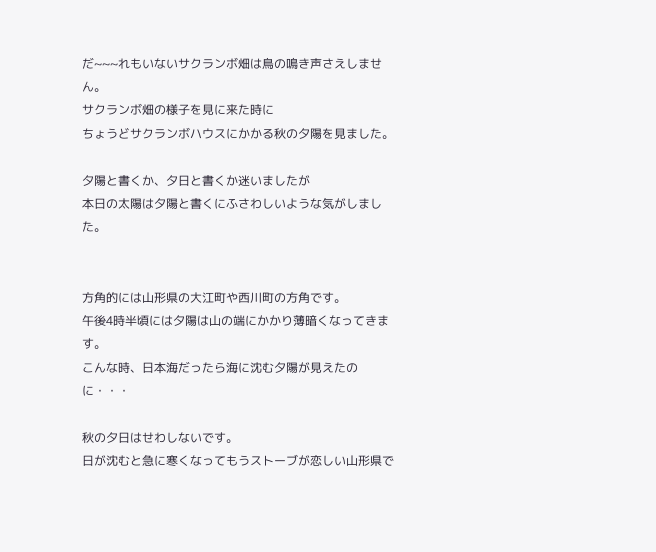だ~~~れもいないサクランボ畑は鳥の鳴き声さえしません。
サクランボ畑の様子を見に来た時に
ちょうどサクランボハウスにかかる秋の夕陽を見ました。

夕陽と書くか、夕日と書くか迷いましたが
本日の太陽は夕陽と書くにふさわしいような気がしました。


方角的には山形県の大江町や西川町の方角です。
午後4時半頃には夕陽は山の端にかかり薄暗くなってきます。
こんな時、日本海だったら海に沈む夕陽が見えたのに・・・

秋の夕日はせわしないです。
日が沈むと急に寒くなってもうストーブが恋しい山形県で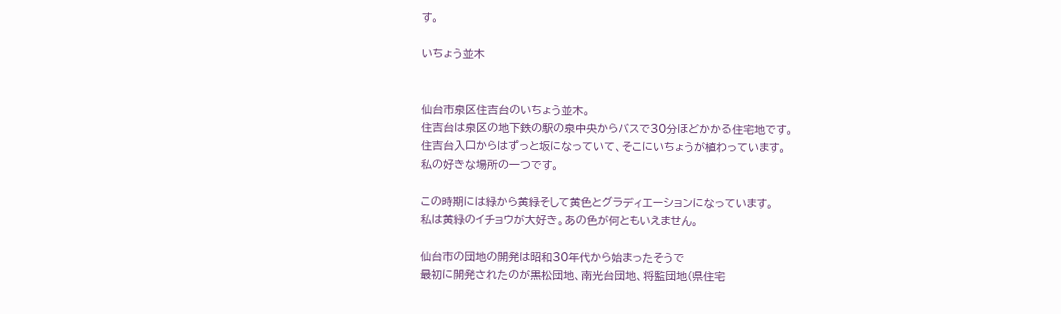す。

いちょう並木


仙台市泉区住吉台のいちょう並木。
住吉台は泉区の地下鉄の駅の泉中央からバスで30分ほどかかる住宅地です。
住吉台入口からはずっと坂になっていて、そこにいちょうが植わっています。
私の好きな場所の一つです。

この時期には緑から黄緑そして黄色とグラディエーションになっています。
私は黄緑のイチョウが大好き。あの色が何ともいえません。

仙台市の団地の開発は昭和30年代から始まったそうで
最初に開発されたのが黒松団地、南光台団地、将監団地(県住宅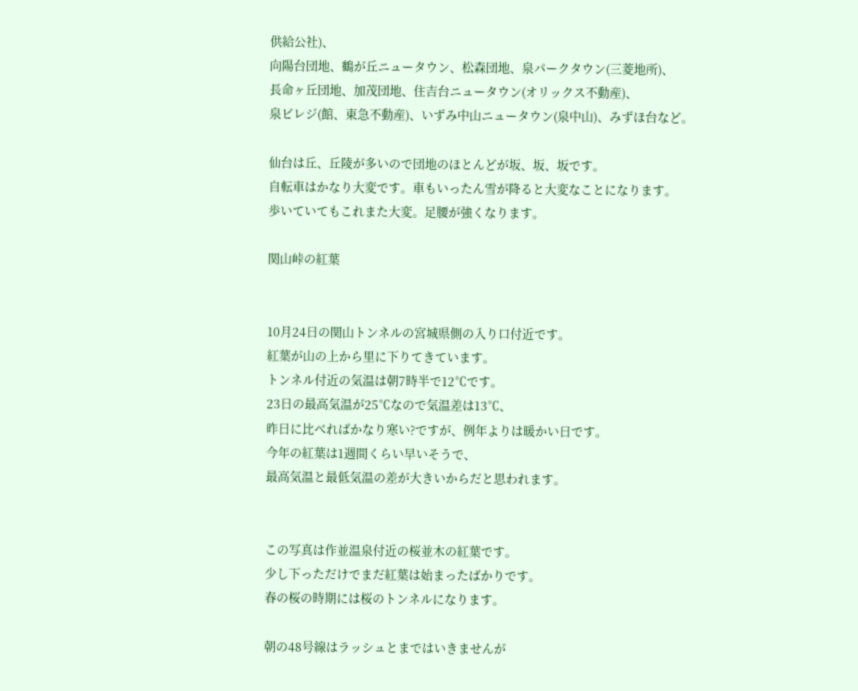供給公社)、
向陽台団地、鶴が丘ニュータウン、松森団地、泉パークタウン(三菱地所)、
長命ヶ丘団地、加茂団地、住吉台ニュータウン(オリックス不動産)、
泉ビレジ(館、東急不動産)、いずみ中山ニュータウン(泉中山)、みずほ台など。

仙台は丘、丘陵が多いので団地のほとんどが坂、坂、坂です。
自転車はかなり大変です。車もいったん雪が降ると大変なことになります。
歩いていてもこれまた大変。足腰が強くなります。

関山峠の紅葉


10月24日の関山トンネルの宮城県側の入り口付近です。
紅葉が山の上から里に下りてきています。
トンネル付近の気温は朝7時半で12℃です。
23日の最高気温が25℃なので気温差は13℃、
昨日に比べればかなり寒い?ですが、例年よりは暖かい日です。
今年の紅葉は1週間くらい早いそうで、
最高気温と最低気温の差が大きいからだと思われます。


この写真は作並温泉付近の桜並木の紅葉です。
少し下っただけでまだ紅葉は始まったばかりです。
春の桜の時期には桜のトンネルになります。

朝の48号線はラッシュとまではいきませんが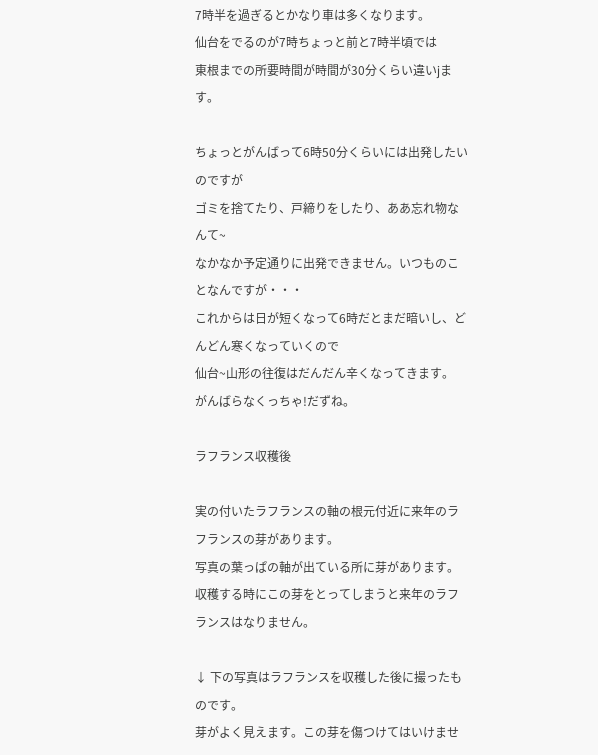7時半を過ぎるとかなり車は多くなります。
仙台をでるのが7時ちょっと前と7時半頃では
東根までの所要時間が時間が30分くらい違いjます。

ちょっとがんばって6時50分くらいには出発したいのですが
ゴミを捨てたり、戸締りをしたり、ああ忘れ物なんて~
なかなか予定通りに出発できません。いつものことなんですが・・・
これからは日が短くなって6時だとまだ暗いし、どんどん寒くなっていくので
仙台~山形の往復はだんだん辛くなってきます。
がんばらなくっちゃ!だずね。

ラフランス収穫後

実の付いたラフランスの軸の根元付近に来年のラフランスの芽があります。
写真の葉っぱの軸が出ている所に芽があります。
収穫する時にこの芽をとってしまうと来年のラフランスはなりません。

↓ 下の写真はラフランスを収穫した後に撮ったものです。
芽がよく見えます。この芽を傷つけてはいけませ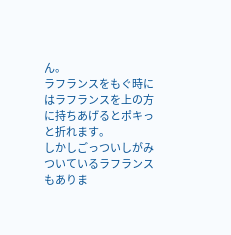ん。
ラフランスをもぐ時にはラフランスを上の方に持ちあげるとポキっと折れます。
しかしごっついしがみついているラフランスもありま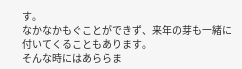す。
なかなかもぐことができず、来年の芽も一緒に付いてくることもあります。
そんな時にはあららま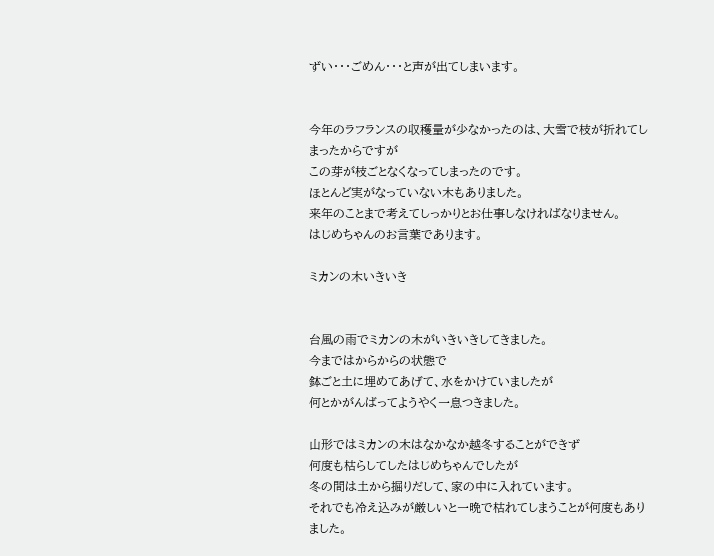ずい・・・ごめん・・・と声が出てしまいます。


今年のラフランスの収穫量が少なかったのは、大雪で枝が折れてしまったからですが
この芽が枝ごとなくなってしまったのです。
ほとんど実がなっていない木もありました。
来年のことまで考えてしっかりとお仕事しなければなりません。
はじめちゃんのお言葉であります。

ミカンの木いきいき


台風の雨でミカンの木がいきいきしてきました。
今まではからからの状態で
鉢ごと土に埋めてあげて、水をかけていましたが
何とかがんばってようやく一息つきました。

山形ではミカンの木はなかなか越冬することができず
何度も枯らしてしたはじめちゃんでしたが
冬の間は土から掘りだして、家の中に入れています。
それでも冷え込みが厳しいと一晩で枯れてしまうことが何度もありました。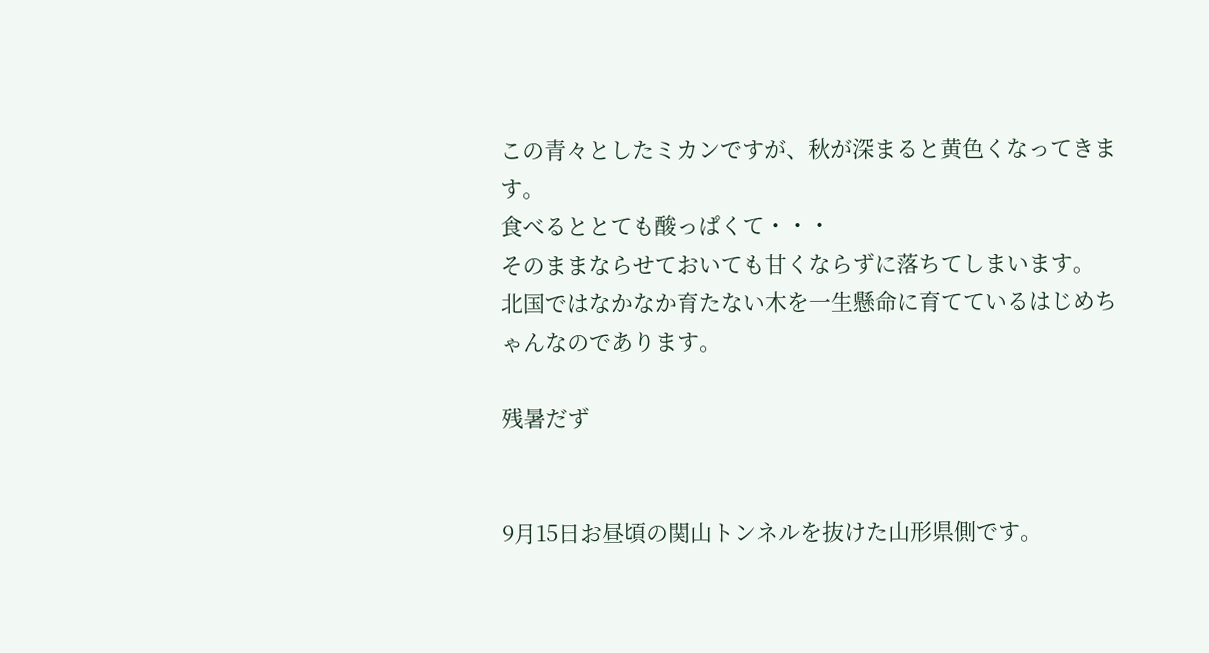この青々としたミカンですが、秋が深まると黄色くなってきます。
食べるととても酸っぱくて・・・
そのままならせておいても甘くならずに落ちてしまいます。
北国ではなかなか育たない木を一生懸命に育てているはじめちゃんなのであります。

残暑だず


9月15日お昼頃の関山トンネルを抜けた山形県側です。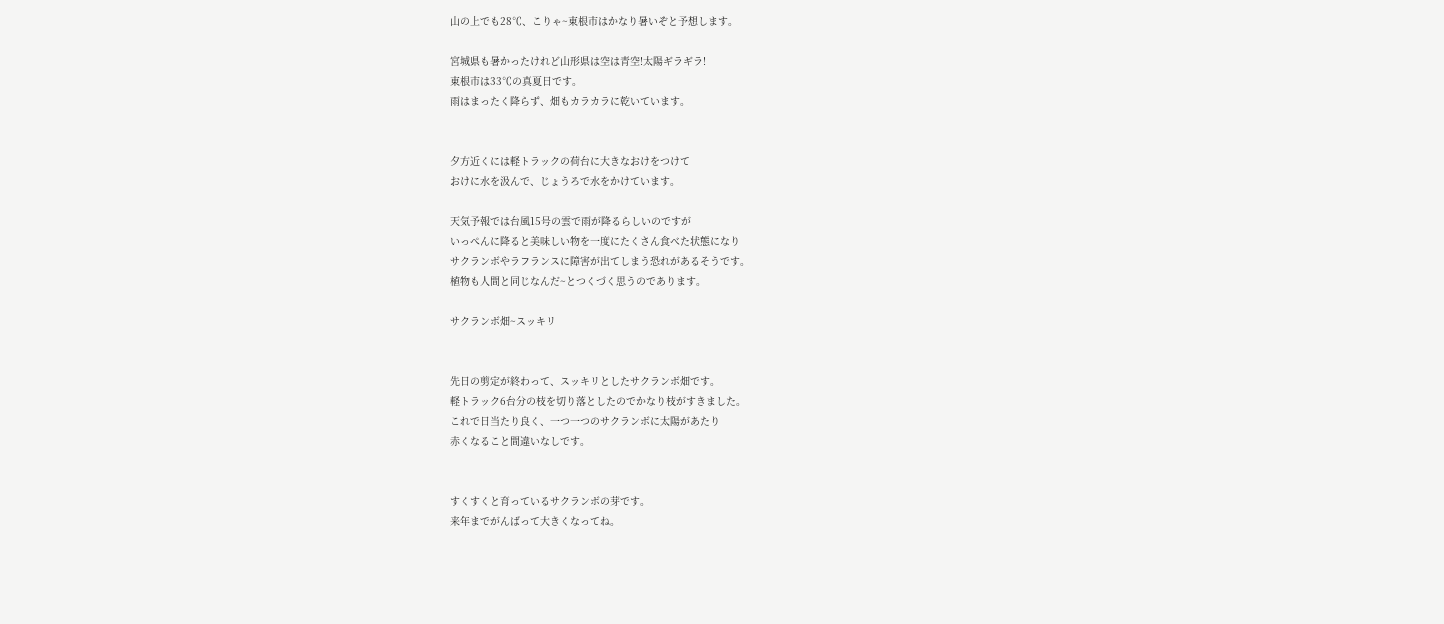山の上でも28℃、こりゃ~東根市はかなり暑いぞと予想します。

宮城県も暑かったけれど山形県は空は青空!太陽ギラギラ!
東根市は33℃の真夏日です。
雨はまったく降らず、畑もカラカラに乾いています。


夕方近くには軽トラックの荷台に大きなおけをつけて
おけに水を汲んで、じょうろで水をかけています。

天気予報では台風15号の雲で雨が降るらしいのですが
いっぺんに降ると美味しい物を一度にたくさん食べた状態になり
サクランボやラフランスに障害が出てしまう恐れがあるそうです。
植物も人間と同じなんだ~とつくづく思うのであります。

サクランボ畑~スッキリ


先日の剪定が終わって、スッキリとしたサクランボ畑です。
軽トラック6台分の枝を切り落としたのでかなり枝がすきました。
これで日当たり良く、一つ一つのサクランボに太陽があたり
赤くなること間違いなしです。


すくすくと育っているサクランボの芽です。
来年までがんばって大きくなってね。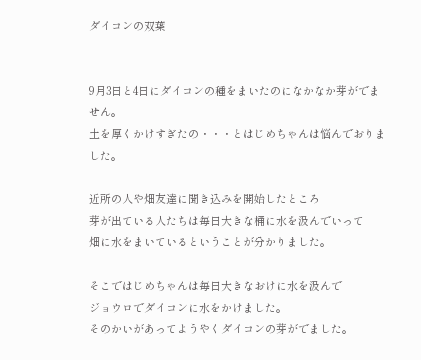ダイコンの双葉


9月3日と4日にダイコンの種をまいたのになかなか芽がでません。
土を厚くかけすぎたの・・・とはじめちゃんは悩んでおりました。

近所の人や畑友達に聞き込みを開始したところ
芽が出ている人たちは毎日大きな桶に水を汲んでいって
畑に水をまいているということが分かりました。

そこではじめちゃんは毎日大きなおけに水を汲んで
ジョウロでダイコンに水をかけました。
そのかいがあってようやくダイコンの芽がでました。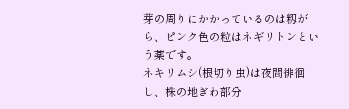芽の周りにかかっているのは籾がら、ピンク色の粒はネギリトンという薬です。
ネキリムシ(根切り虫)は夜間徘徊し、株の地ぎわ部分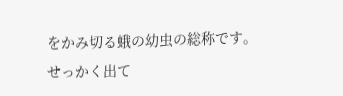をかみ切る蛾の幼虫の総称です。
せっかく出て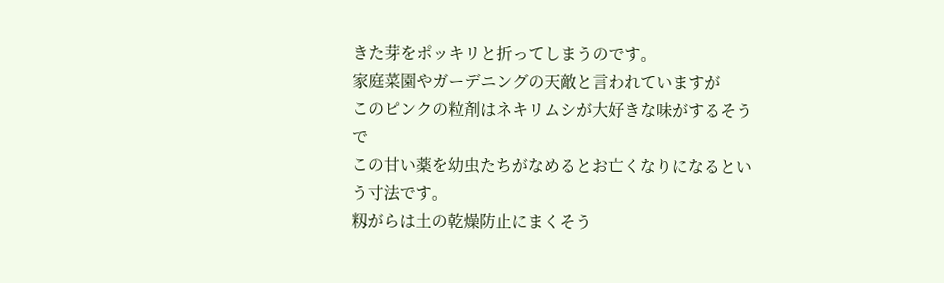きた芽をポッキリと折ってしまうのです。
家庭菜園やガーデニングの天敵と言われていますが
このピンクの粒剤はネキリムシが大好きな味がするそうで
この甘い薬を幼虫たちがなめるとお亡くなりになるという寸法です。
籾がらは土の乾燥防止にまくそう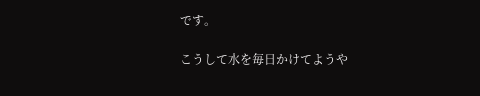です。

こうして水を毎日かけてようや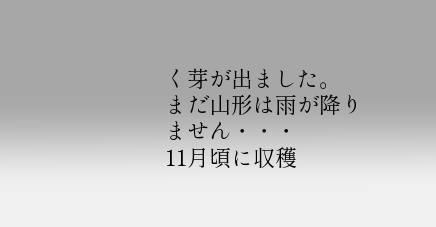く芽が出ました。
まだ山形は雨が降りません・・・
11月頃に収穫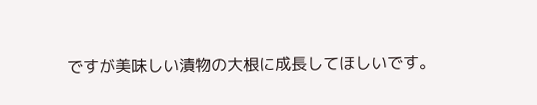ですが美味しい漬物の大根に成長してほしいです。